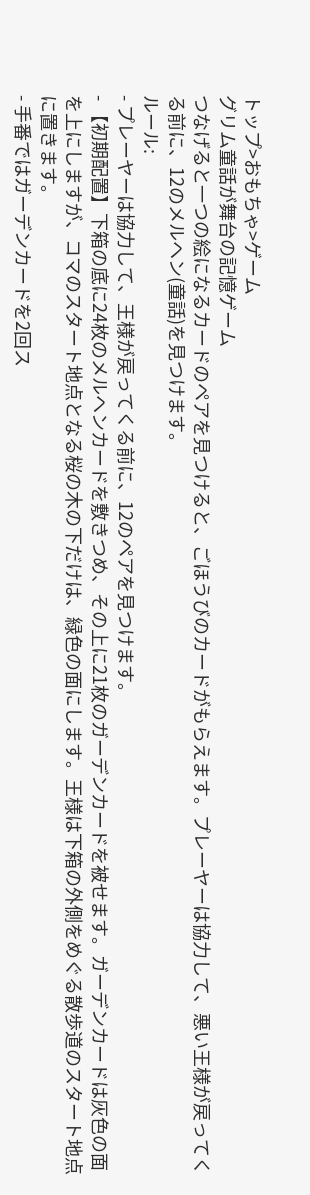トップ>おもちゃ>ゲーム
グリム童話が舞台の記憶ゲーム
つなげると一つの絵になるカードのペアを見つけると、ごほうびのカードがもらえます。プレーヤーは協力して、悪い王様が戻ってくる前に、12のメルヘン(童話)を見つけます。
ルール:
- プレーヤーは協力して、王様が戻ってくる前に、12のペアを見つけます。
- 【初期配置】下箱の底に24枚のメルヘンカードを敷きつめ、その上に21枚のガーデンカードを被せます。ガーデンカードは灰色の面を上にしますが、コマのスタート地点となる桜の木の下だけは、緑色の面にします。王様は下箱の外側をめぐる散歩道のスタート地点に置きます。
- 手番ではガーデンカードを2回ス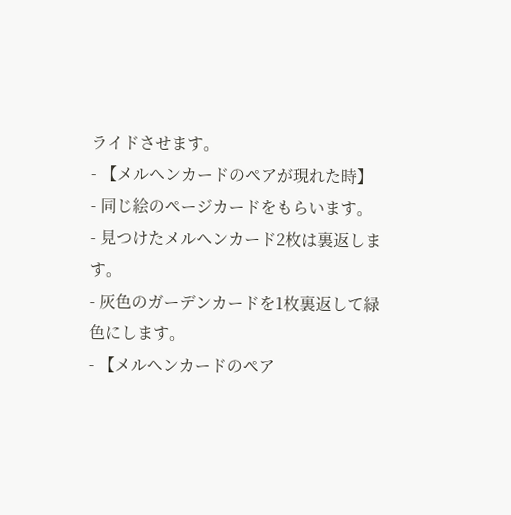ライドさせます。
- 【メルヘンカードのペアが現れた時】
- 同じ絵のページカードをもらいます。
- 見つけたメルヘンカード2枚は裏返します。
- 灰色のガーデンカードを1枚裏返して緑色にします。
- 【メルヘンカードのペア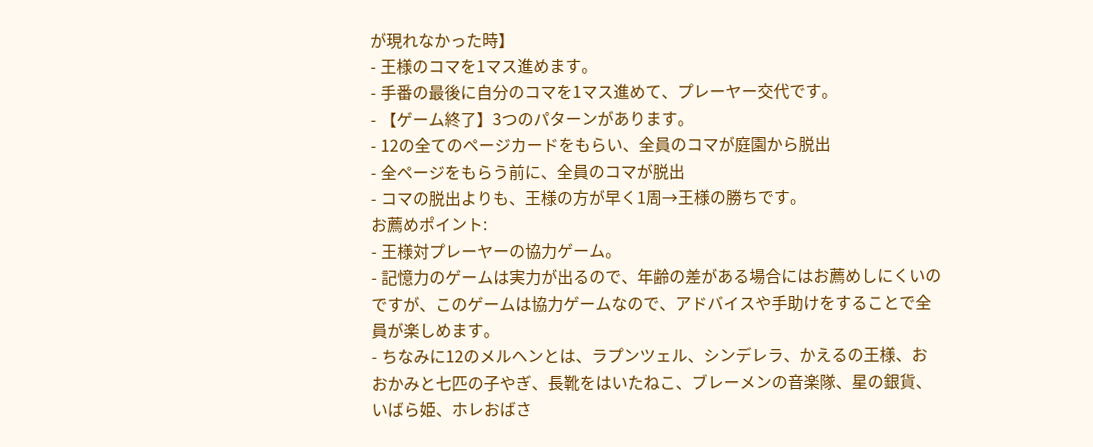が現れなかった時】
- 王様のコマを1マス進めます。
- 手番の最後に自分のコマを1マス進めて、プレーヤー交代です。
- 【ゲーム終了】3つのパターンがあります。
- 12の全てのページカードをもらい、全員のコマが庭園から脱出
- 全ページをもらう前に、全員のコマが脱出
- コマの脱出よりも、王様の方が早く1周→王様の勝ちです。
お薦めポイント:
- 王様対プレーヤーの協力ゲーム。
- 記憶力のゲームは実力が出るので、年齢の差がある場合にはお薦めしにくいのですが、このゲームは協力ゲームなので、アドバイスや手助けをすることで全員が楽しめます。
- ちなみに12のメルヘンとは、ラプンツェル、シンデレラ、かえるの王様、おおかみと七匹の子やぎ、長靴をはいたねこ、ブレーメンの音楽隊、星の銀貨、いばら姫、ホレおばさ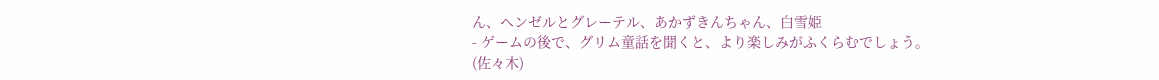ん、ヘンゼルとグレーテル、あかずきんちゃん、白雪姫
- ゲームの後で、グリム童話を聞くと、より楽しみがふくらむでしょう。
(佐々木)